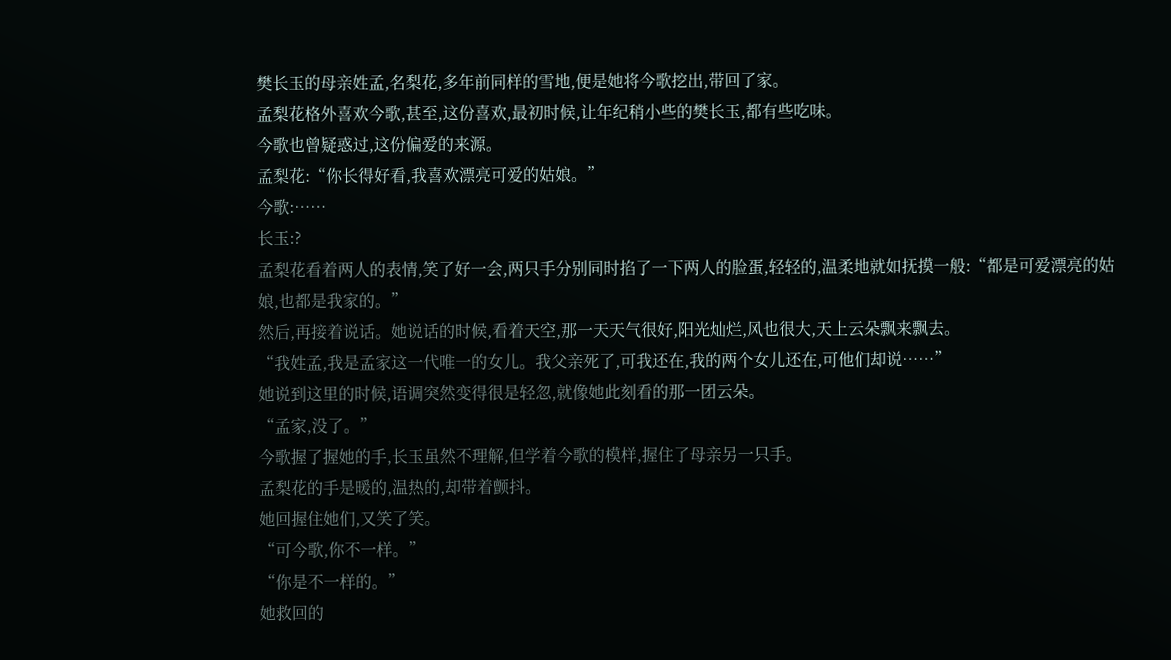樊长玉的母亲姓孟,名梨花,多年前同样的雪地,便是她将今歌挖出,带回了家。
孟梨花格外喜欢今歌,甚至,这份喜欢,最初时候,让年纪稍小些的樊长玉,都有些吃味。
今歌也曾疑惑过,这份偏爱的来源。
孟梨花:“你长得好看,我喜欢漂亮可爱的姑娘。”
今歌:……
长玉:?
孟梨花看着两人的表情,笑了好一会,两只手分别同时掐了一下两人的脸蛋,轻轻的,温柔地就如抚摸一般:“都是可爱漂亮的姑娘,也都是我家的。”
然后,再接着说话。她说话的时候,看着天空,那一天天气很好,阳光灿烂,风也很大,天上云朵飘来飘去。
“我姓孟,我是孟家这一代唯一的女儿。我父亲死了,可我还在,我的两个女儿还在,可他们却说……”
她说到这里的时候,语调突然变得很是轻忽,就像她此刻看的那一团云朵。
“孟家,没了。”
今歌握了握她的手,长玉虽然不理解,但学着今歌的模样,握住了母亲另一只手。
孟梨花的手是暖的,温热的,却带着颤抖。
她回握住她们,又笑了笑。
“可今歌,你不一样。”
“你是不一样的。”
她救回的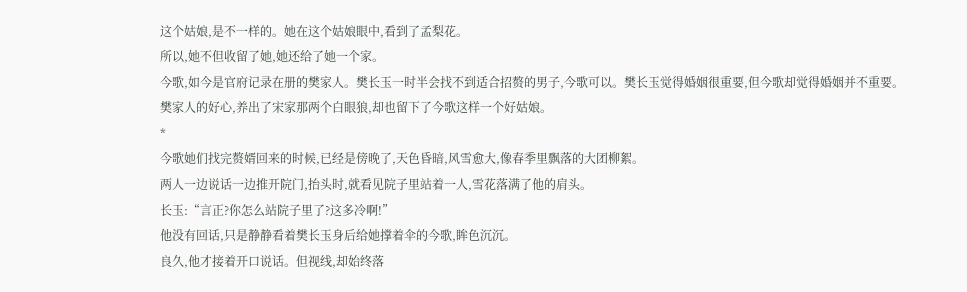这个姑娘,是不一样的。她在这个姑娘眼中,看到了孟梨花。
所以,她不但收留了她,她还给了她一个家。
今歌,如今是官府记录在册的樊家人。樊长玉一时半会找不到适合招赘的男子,今歌可以。樊长玉觉得婚姻很重要,但今歌却觉得婚姻并不重要。
樊家人的好心,养出了宋家那两个白眼狼,却也留下了今歌这样一个好姑娘。
*
今歌她们找完赘婿回来的时候,已经是傍晚了,天色昏暗,风雪愈大,像春季里飘落的大团柳絮。
两人一边说话一边推开院门,抬头时,就看见院子里站着一人,雪花落满了他的肩头。
长玉:“言正?你怎么站院子里了?这多冷啊!”
他没有回话,只是静静看着樊长玉身后给她撑着伞的今歌,眸色沉沉。
良久,他才接着开口说话。但视线,却始终落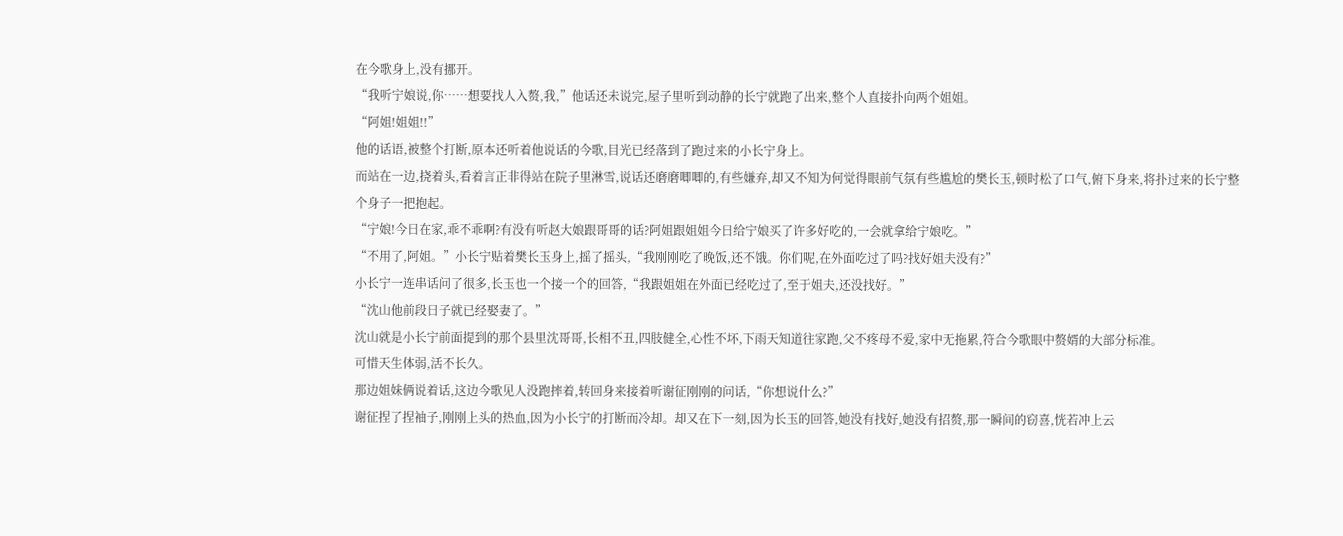在今歌身上,没有挪开。
“我听宁娘说,你……想要找人入赘,我,”他话还未说完,屋子里听到动静的长宁就跑了出来,整个人直接扑向两个姐姐。
“阿姐!姐姐!!”
他的话语,被整个打断,原本还听着他说话的今歌,目光已经落到了跑过来的小长宁身上。
而站在一边,挠着头,看着言正非得站在院子里淋雪,说话还磨磨唧唧的,有些嫌弃,却又不知为何觉得眼前气氛有些尴尬的樊长玉,顿时松了口气,俯下身来,将扑过来的长宁整个身子一把抱起。
“宁娘!今日在家,乖不乖啊?有没有听赵大娘跟哥哥的话?阿姐跟姐姐今日给宁娘买了许多好吃的,一会就拿给宁娘吃。”
“不用了,阿姐。”小长宁贴着樊长玉身上,摇了摇头,“我刚刚吃了晚饭,还不饿。你们呢,在外面吃过了吗?找好姐夫没有?”
小长宁一连串话问了很多,长玉也一个接一个的回答,“我跟姐姐在外面已经吃过了,至于姐夫,还没找好。”
“沈山他前段日子就已经娶妻了。”
沈山就是小长宁前面提到的那个县里沈哥哥,长相不丑,四肢健全,心性不坏,下雨天知道往家跑,父不疼母不爱,家中无拖累,符合今歌眼中赘婿的大部分标准。
可惜天生体弱,活不长久。
那边姐妹俩说着话,这边今歌见人没跑摔着,转回身来接着听谢征刚刚的问话,“你想说什么?”
谢征捏了捏袖子,刚刚上头的热血,因为小长宁的打断而冷却。却又在下一刻,因为长玉的回答,她没有找好,她没有招赘,那一瞬间的窃喜,恍若冲上云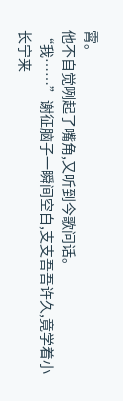霄。
他不自觉咧起了嘴角,又听到今歌问话。
“我……”谢征脑子一瞬间空白,支支吾吾许久,竟学着小长宁来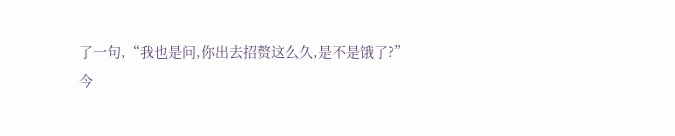了一句,“我也是问,你出去招赘这么久,是不是饿了?”
今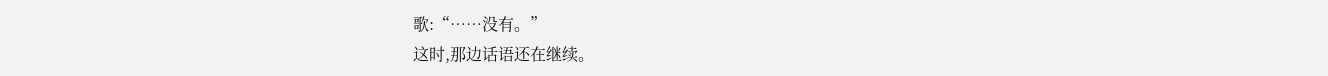歌:“……没有。”
这时,那边话语还在继续。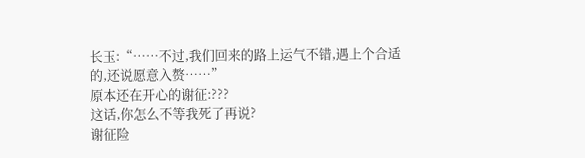长玉:“……不过,我们回来的路上运气不错,遇上个合适的,还说愿意入赘……”
原本还在开心的谢征:???
这话,你怎么不等我死了再说?
谢征险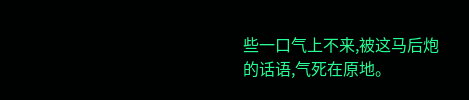些一口气上不来,被这马后炮的话语,气死在原地。